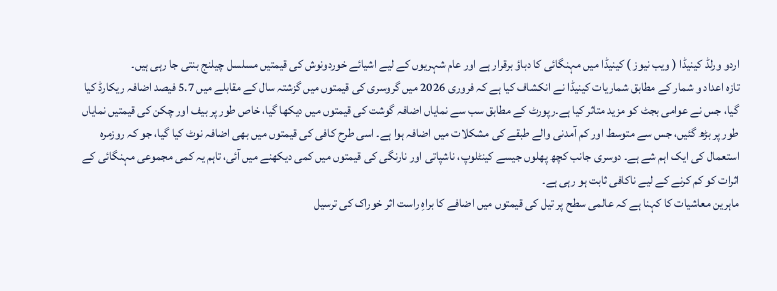اردو ورلڈ کینیڈا ( ویب نیوز ) کینیڈا میں مہنگائی کا دباؤ برقرار ہے اور عام شہریوں کے لیے اشیائے خوردونوش کی قیمتیں مسلسل چیلنج بنتی جا رہی ہیں۔
تازہ اعداد و شمار کے مطابق شماریات کینیڈا نے انکشاف کیا ہے کہ فروری 2026 میں گروسری کی قیمتوں میں گزشتہ سال کے مقابلے میں 5.7 فیصد اضافہ ریکارڈ کیا گیا، جس نے عوامی بجٹ کو مزید متاثر کیا ہے۔رپورٹ کے مطابق سب سے نمایاں اضافہ گوشت کی قیمتوں میں دیکھا گیا، خاص طور پر بیف اور چکن کی قیمتیں نمایاں طور پر بڑھ گئیں، جس سے متوسط اور کم آمدنی والے طبقے کی مشکلات میں اضافہ ہوا ہے۔ اسی طرح کافی کی قیمتوں میں بھی اضافہ نوٹ کیا گیا، جو کہ روزمرہ استعمال کی ایک اہم شے ہے۔ دوسری جانب کچھ پھلوں جیسے کینٹلوپ، ناشپاتی اور نارنگی کی قیمتوں میں کمی دیکھنے میں آئی، تاہم یہ کمی مجموعی مہنگائی کے اثرات کو کم کرنے کے لیے ناکافی ثابت ہو رہی ہے۔
ماہرین معاشیات کا کہنا ہے کہ عالمی سطح پر تیل کی قیمتوں میں اضافے کا براہِ راست اثر خوراک کی ترسیل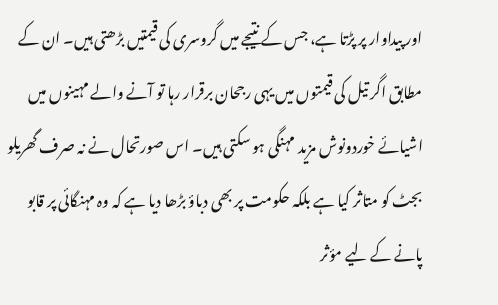اور پیداوار پر پڑتا ہے، جس کے نتیجے میں گروسری کی قیمتیں بڑھتی ہیں۔ ان کے مطابق اگر تیل کی قیمتوں میں یہی رجحان برقرار رہا تو آنے والے مہینوں میں اشیائے خوردونوش مزید مہنگی ہو سکتی ہیں۔ اس صورتحال نے نہ صرف گھریلو بجٹ کو متاثر کیا ہے بلکہ حکومت پر بھی دباؤ بڑھا دیا ہے کہ وہ مہنگائی پر قابو پانے کے لیے مؤثر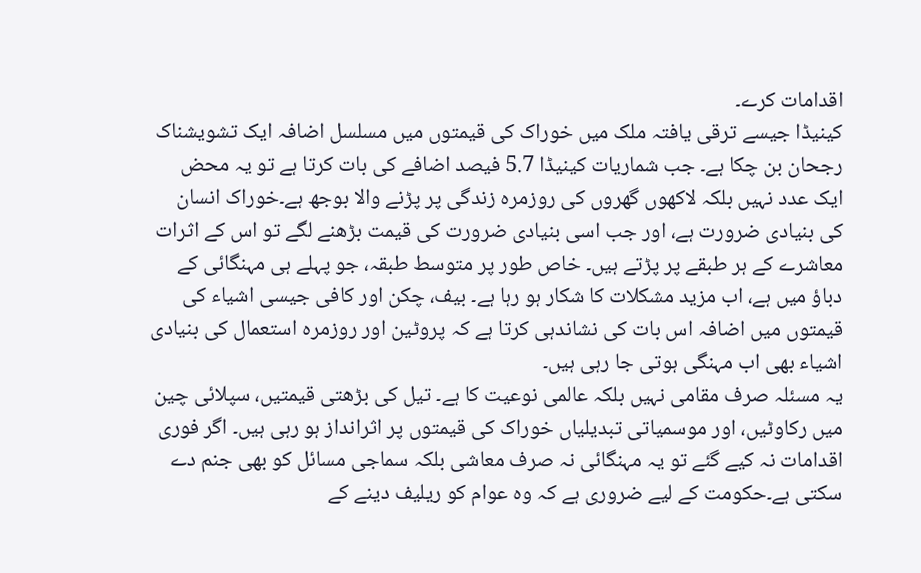اقدامات کرے۔
کینیڈا جیسے ترقی یافتہ ملک میں خوراک کی قیمتوں میں مسلسل اضافہ ایک تشویشناک رجحان بن چکا ہے۔ جب شماریات کینیڈا 5.7 فیصد اضافے کی بات کرتا ہے تو یہ محض ایک عدد نہیں بلکہ لاکھوں گھروں کی روزمرہ زندگی پر پڑنے والا بوجھ ہے۔خوراک انسان کی بنیادی ضرورت ہے، اور جب اسی بنیادی ضرورت کی قیمت بڑھنے لگے تو اس کے اثرات معاشرے کے ہر طبقے پر پڑتے ہیں۔ خاص طور پر متوسط طبقہ، جو پہلے ہی مہنگائی کے دباؤ میں ہے، اب مزید مشکلات کا شکار ہو رہا ہے۔ بیف، چکن اور کافی جیسی اشیاء کی قیمتوں میں اضافہ اس بات کی نشاندہی کرتا ہے کہ پروٹین اور روزمرہ استعمال کی بنیادی اشیاء بھی اب مہنگی ہوتی جا رہی ہیں۔
یہ مسئلہ صرف مقامی نہیں بلکہ عالمی نوعیت کا ہے۔ تیل کی بڑھتی قیمتیں، سپلائی چین میں رکاوٹیں، اور موسمیاتی تبدیلیاں خوراک کی قیمتوں پر اثرانداز ہو رہی ہیں۔ اگر فوری اقدامات نہ کیے گئے تو یہ مہنگائی نہ صرف معاشی بلکہ سماجی مسائل کو بھی جنم دے سکتی ہے۔حکومت کے لیے ضروری ہے کہ وہ عوام کو ریلیف دینے کے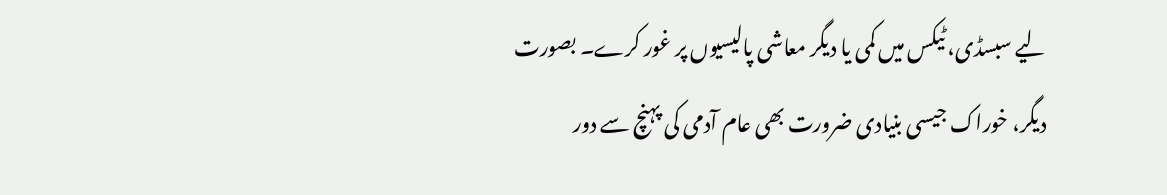لیے سبسڈی، ٹیکس میں کمی یا دیگر معاشی پالیسیوں پر غور کرے۔ بصورت دیگر، خوراک جیسی بنیادی ضرورت بھی عام آدمی کی پہنچ سے دور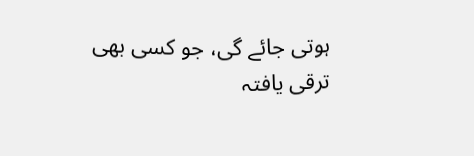ہوتی جائے گی، جو کسی بھی ترقی یافتہ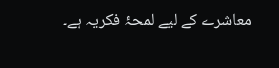معاشرے کے لیے لمحۂ فکریہ ہے۔